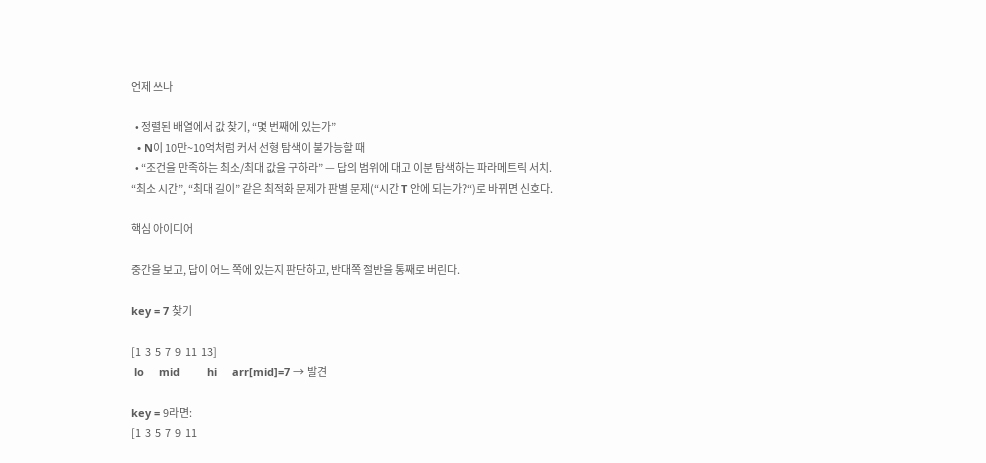언제 쓰나

  • 정렬된 배열에서 값 찾기, “몇 번째에 있는가”
  • N이 10만~10억처럼 커서 선형 탐색이 불가능할 때
  • “조건을 만족하는 최소/최대 값을 구하라” — 답의 범위에 대고 이분 탐색하는 파라메트릭 서치. “최소 시간”, “최대 길이” 같은 최적화 문제가 판별 문제(“시간 T 안에 되는가?“)로 바뀌면 신호다.

핵심 아이디어

중간을 보고, 답이 어느 쪽에 있는지 판단하고, 반대쪽 절반을 통째로 버린다.

key = 7 찾기

[1  3  5  7  9  11  13]
 lo     mid         hi     arr[mid]=7 → 발견

key = 9라면:
[1  3  5  7  9  11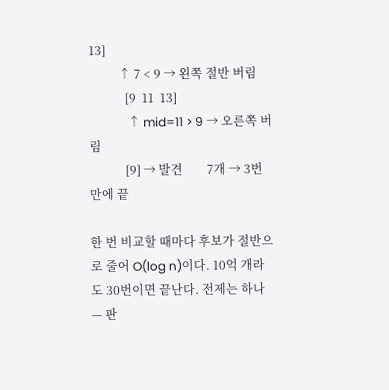13]
          ↑ 7 < 9 → 왼쪽 절반 버림
            [9  11  13]
             ↑ mid=11 > 9 → 오른쪽 버림
            [9] → 발견        7개 → 3번 만에 끝

한 번 비교할 때마다 후보가 절반으로 줄어 O(log n)이다. 10억 개라도 30번이면 끝난다. 전제는 하나 — 판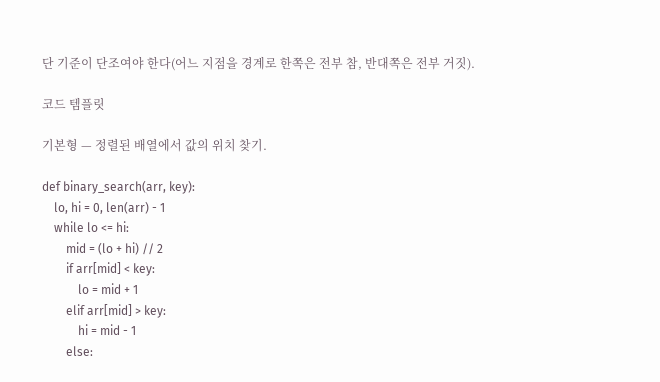단 기준이 단조여야 한다(어느 지점을 경계로 한쪽은 전부 참, 반대쪽은 전부 거짓).

코드 템플릿

기본형 — 정렬된 배열에서 값의 위치 찾기.

def binary_search(arr, key):
    lo, hi = 0, len(arr) - 1
    while lo <= hi:
        mid = (lo + hi) // 2
        if arr[mid] < key:
            lo = mid + 1
        elif arr[mid] > key:
            hi = mid - 1
        else: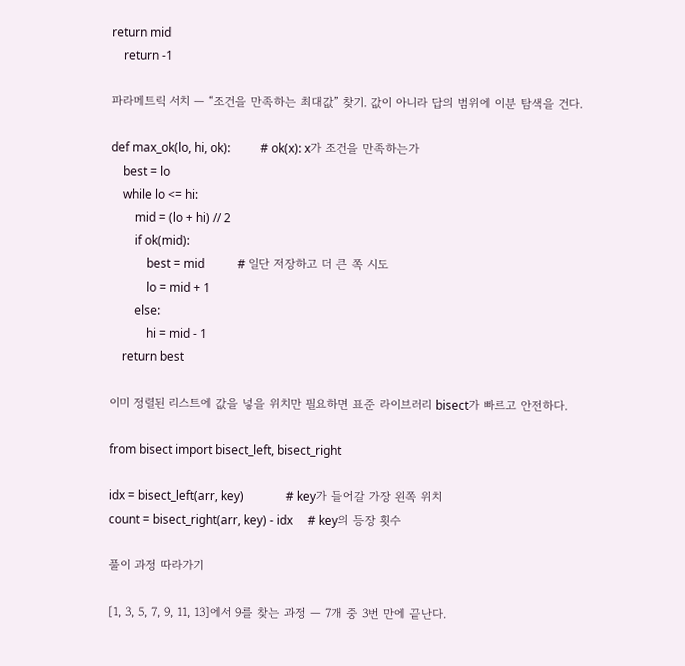return mid
    return -1

파라메트릭 서치 — “조건을 만족하는 최대값” 찾기. 값이 아니라 답의 범위에 이분 탐색을 건다.

def max_ok(lo, hi, ok):          # ok(x): x가 조건을 만족하는가
    best = lo
    while lo <= hi:
        mid = (lo + hi) // 2
        if ok(mid):
            best = mid           # 일단 저장하고 더 큰 쪽 시도
            lo = mid + 1
        else:
            hi = mid - 1
    return best

이미 정렬된 리스트에 값을 넣을 위치만 필요하면 표준 라이브러리 bisect가 빠르고 안전하다.

from bisect import bisect_left, bisect_right

idx = bisect_left(arr, key)              # key가 들어갈 가장 왼쪽 위치
count = bisect_right(arr, key) - idx     # key의 등장 횟수

풀이 과정 따라가기

[1, 3, 5, 7, 9, 11, 13]에서 9를 찾는 과정 — 7개 중 3번 만에 끝난다.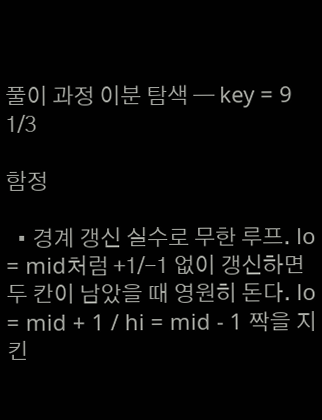풀이 과정 이분 탐색 — key = 9
1/3

함정

  • 경계 갱신 실수로 무한 루프. lo = mid처럼 +1/-1 없이 갱신하면 두 칸이 남았을 때 영원히 돈다. lo = mid + 1 / hi = mid - 1 짝을 지킨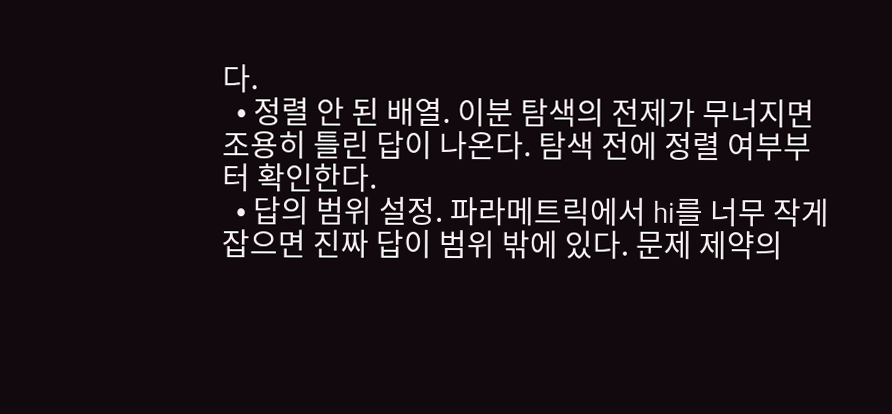다.
  • 정렬 안 된 배열. 이분 탐색의 전제가 무너지면 조용히 틀린 답이 나온다. 탐색 전에 정렬 여부부터 확인한다.
  • 답의 범위 설정. 파라메트릭에서 hi를 너무 작게 잡으면 진짜 답이 범위 밖에 있다. 문제 제약의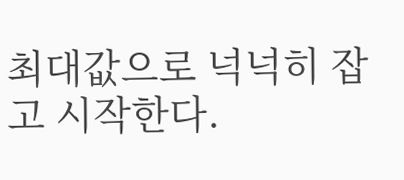최대값으로 넉넉히 잡고 시작한다.